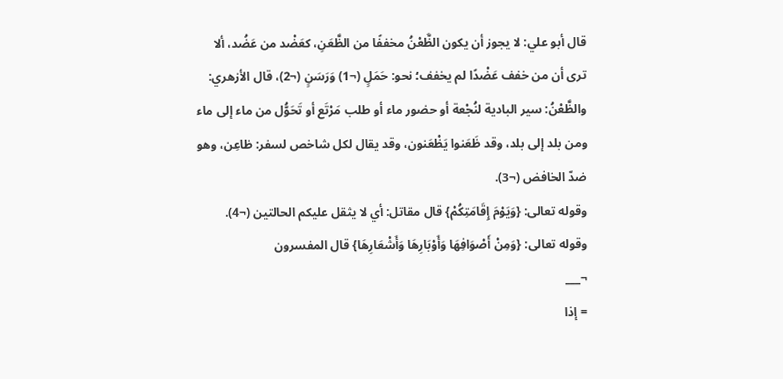قال أبو علي: لا يجوز أن يكون الظَّعْنُ مخففًا من الظَّعَنِ، كعَضْد من عَضُد، ألا ترى أن من خفف عَضْدًا لم يخفف؛ نحو: حَمَلٍ (¬1) وَرَسَنٍ (¬2)، قال الأزهري: والظَّعْنُ: سير البادية لنُجْعة أو حضور ماء أو طلب مَرْتَع أو تَحَوُّل من ماء إلى ماء ومن بلد إلى بلد، وقد ظَعَنوا يَظْعَنون، وقد يقال لكل شاخص لسفر: ظاعِن، وهو ضدّ الخافض (¬3).
وقوله تعالى: {وَيَوْمَ إِقَامَتِكُمْ} قال مقاتل: أي لا يثقل عليكم الحالتين (¬4).
وقوله تعالى: {وَمِنْ أَصْوَافِهَا وَأَوْبَارِهَا وَأَشْعَارِهَا} قال المفسرون
¬___
= إذا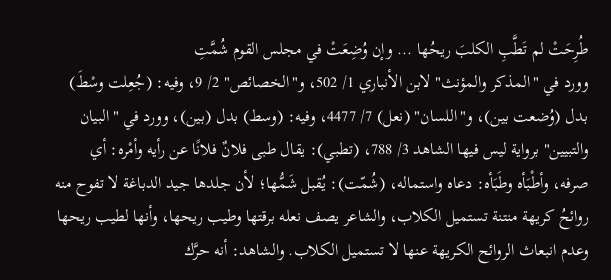طُرِحَتْ لم تَطَّبِ الكلبَ ريحُها ... وإن وُضِعَتْ في مجلس القوم شُمَّتِ
وورد في "المذكر والمؤنث" لابن الأنباري 1/ 502، و"الخصائص" 2/ 9، وفيه: (جُعِلت وسْطَ) بدل (وُضعت بين)، و"اللسان" (نعل) 7/ 4477، وفيه: (وسط) بدل (بين)، وورد في "البيان والتبيين" برواية ليس فيها الشاهد 3/ 788، (تطبي): يقال طبى فلانٌ فلانًا عن رأيه وأمْره: أي صرفه، وأطْبَأه وطَبَأه: دعاه واستماله، (شُمّت): يُقبل شَمُّها؛ لأن جلدها جيد الدباغة لا تفوح منه روائحُ كريهة منتنة تستميل الكلاب، والشاعر يصف نعله برقتها وطيب ريحها، وأنها لطيب ريحها وعدم انبعاث الروائح الكريهة عنها لا تستميل الكلاب. والشاهد: أنه حرَّك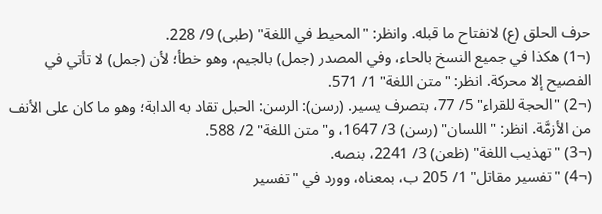حرف الحلق (ع) لانفتاح ما قبله. وانظر: "المحيط في اللغة" (طبى) 9/ 228.
(¬1) هكذا في جميع النسخ بالحاء، وفي المصدر (جمل) بالجيم، وهو خطأ؛ لأن (جمل) لا تأتي في الفصيح إلا محركة. انظر: "متن اللغة" 1/ 571.
(¬2) "الحجة للقراء" 5/ 77، بتصرف يسير. (رسن): الرسن: الحبل تقاد به الدابة؛ وهو ما كان على الأنف من الأزمَّة. انظر: "اللسان" (رسن) 3/ 1647، و"متن اللغة" 2/ 588.
(¬3) "تهذيب اللغة" (ظعن) 3/ 2241، بنصه.
(¬4) "تفسير مقاتل" 1/ 205 ب، بمعناه، وورد في "تفسير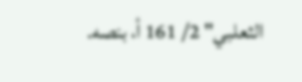الثعلبي" 2/ 161 أ، بنصه.